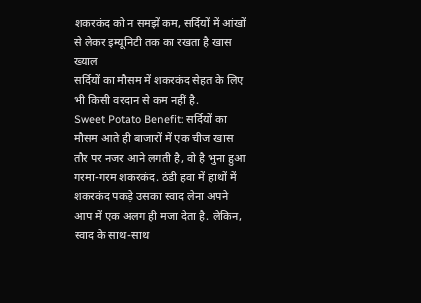शकरकंद को न समझें कम, सर्दियों में आंखों से लेकर इम्यूनिटी तक का रखता है खास ख्याल
सर्दियों का मौसम में शकरकंद सेहत के लिए भी किसी वरदान से कम नहीं है.
Sweet Potato Benefit: सर्दियों का मौसम आते ही बाजारों में एक चीज खास तौर पर नजर आने लगती है, वो है भुना हुआ गरमा-गरम शकरकंद. ठंडी हवा में हाथों में शकरकंद पकड़े उसका स्वाद लेना अपने आप में एक अलग ही मजा देता है. लेकिन, स्वाद के साथ-साथ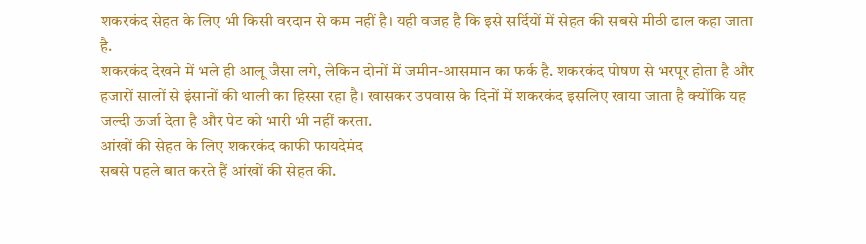शकरकंद सेहत के लिए भी किसी वरदान से कम नहीं है। यही वजह है कि इसे सर्दियों में सेहत की सबसे मीठी ढाल कहा जाता है.
शकरकंद देखने में भले ही आलू जैसा लगे, लेकिन दोनों में जमीन-आसमान का फर्क है. शकरकंद पोषण से भरपूर होता है और हजारों सालों से इंसानों की थाली का हिस्सा रहा है। खासकर उपवास के दिनों में शकरकंद इसलिए खाया जाता है क्योंकि यह जल्दी ऊर्जा देता है और पेट को भारी भी नहीं करता.
आंखों की सेहत के लिए शकरकंद काफी फायदेमंद
सबसे पहले बात करते हैं आंखों की सेहत की.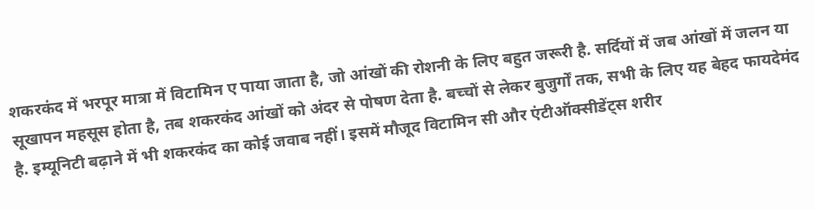शकरकंद में भरपूर मात्रा में विटामिन ए पाया जाता है, जो आंखों की रोशनी के लिए बहुत जरूरी है. सर्दियों में जब आंखों में जलन या सूखापन महसूस होता है, तब शकरकंद आंखों को अंदर से पोषण देता है. बच्चों से लेकर बुजुर्गों तक, सभी के लिए यह बेहद फायदेमंद है. इम्यूनिटी बढ़ाने में भी शकरकंद का कोई जवाब नहीं। इसमें मौजूद विटामिन सी और एंटीऑक्सीडेंट्स शरीर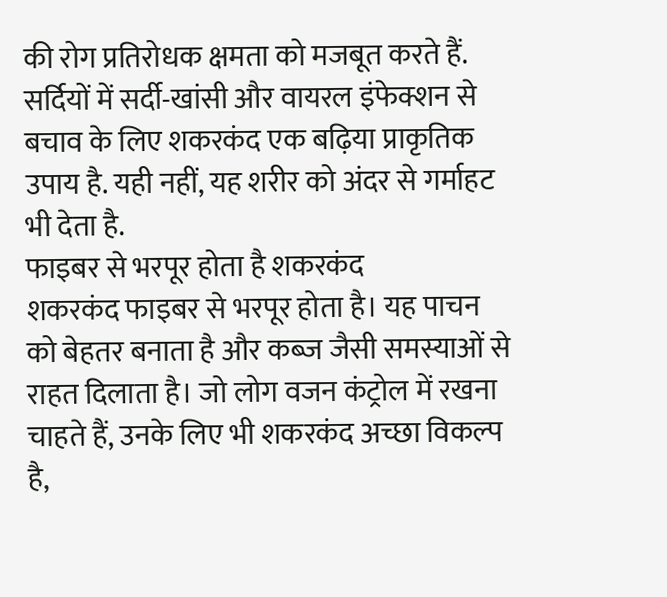की रोग प्रतिरोधक क्षमता को मजबूत करते हैं. सर्दियों में सर्दी-खांसी और वायरल इंफेक्शन से बचाव के लिए शकरकंद एक बढ़िया प्राकृतिक उपाय है. यही नहीं, यह शरीर को अंदर से गर्माहट भी देता है.
फाइबर से भरपूर होता है शकरकंद
शकरकंद फाइबर से भरपूर होता है। यह पाचन को बेहतर बनाता है और कब्ज जैसी समस्याओं से राहत दिलाता है। जो लोग वजन कंट्रोल में रखना चाहते हैं, उनके लिए भी शकरकंद अच्छा विकल्प है,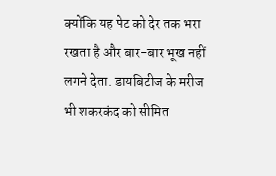क्योंकि यह पेट को देर तक भरा रखता है और बार-बार भूख नहीं लगने देता. डायबिटीज के मरीज भी शकरकंद को सीमित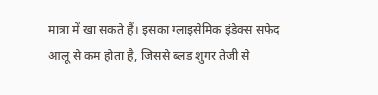मात्रा में खा सकते हैं। इसका ग्लाइसेमिक इंडेक्स सफेद आलू से कम होता है, जिससे ब्लड शुगर तेजी से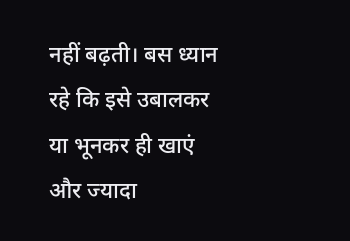नहीं बढ़ती। बस ध्यान रहे कि इसे उबालकर या भूनकर ही खाएं और ज्यादा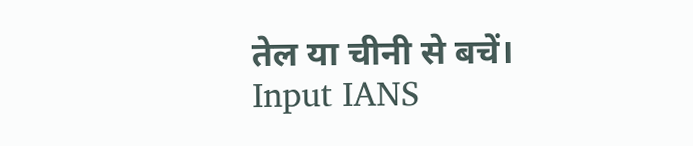तेल या चीनी से बचें।
Input IANS